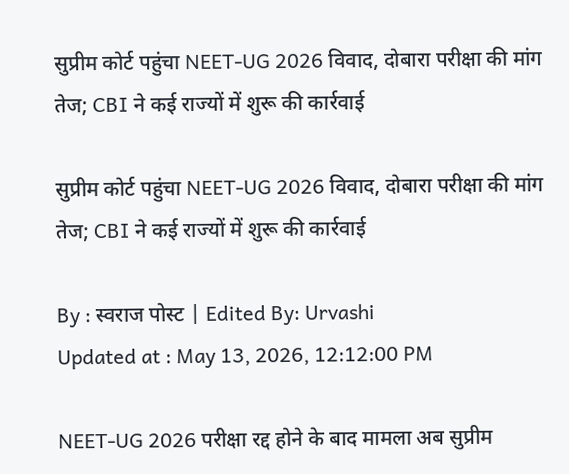सुप्रीम कोर्ट पहुंचा NEET-UG 2026 विवाद, दोबारा परीक्षा की मांग तेज; CBI ने कई राज्यों में शुरू की कार्रवाई

सुप्रीम कोर्ट पहुंचा NEET-UG 2026 विवाद, दोबारा परीक्षा की मांग तेज; CBI ने कई राज्यों में शुरू की कार्रवाई

By : स्वराज पोस्ट | Edited By: Urvashi
Updated at : May 13, 2026, 12:12:00 PM

NEET-UG 2026 परीक्षा रद्द होने के बाद मामला अब सुप्रीम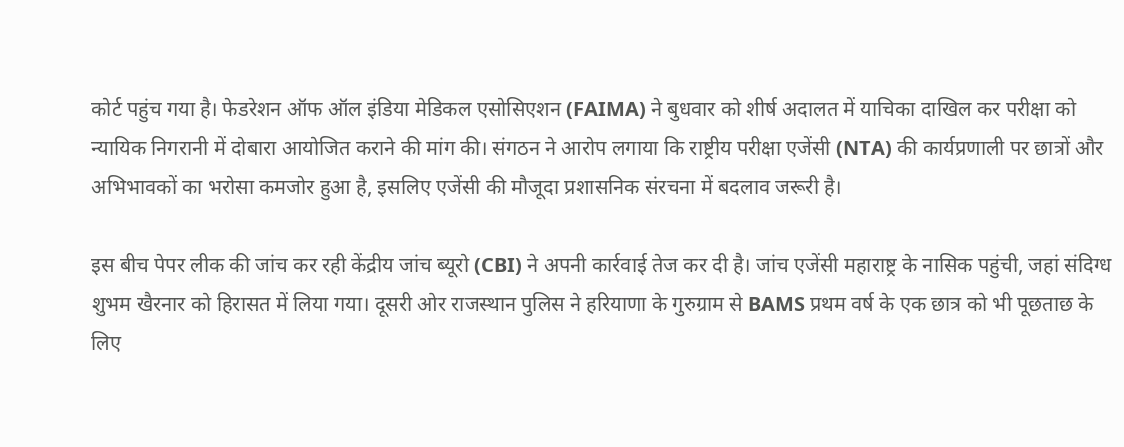कोर्ट पहुंच गया है। फेडरेशन ऑफ ऑल इंडिया मेडिकल एसोसिएशन (FAIMA) ने बुधवार को शीर्ष अदालत में याचिका दाखिल कर परीक्षा को न्यायिक निगरानी में दोबारा आयोजित कराने की मांग की। संगठन ने आरोप लगाया कि राष्ट्रीय परीक्षा एजेंसी (NTA) की कार्यप्रणाली पर छात्रों और अभिभावकों का भरोसा कमजोर हुआ है, इसलिए एजेंसी की मौजूदा प्रशासनिक संरचना में बदलाव जरूरी है।

इस बीच पेपर लीक की जांच कर रही केंद्रीय जांच ब्यूरो (CBI) ने अपनी कार्रवाई तेज कर दी है। जांच एजेंसी महाराष्ट्र के नासिक पहुंची, जहां संदिग्ध शुभम खैरनार को हिरासत में लिया गया। दूसरी ओर राजस्थान पुलिस ने हरियाणा के गुरुग्राम से BAMS प्रथम वर्ष के एक छात्र को भी पूछताछ के लिए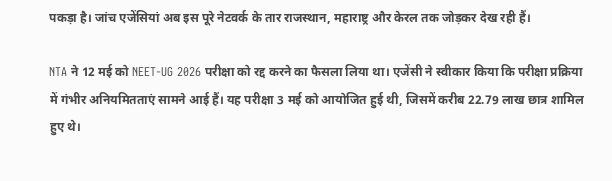पकड़ा है। जांच एजेंसियां अब इस पूरे नेटवर्क के तार राजस्थान, महाराष्ट्र और केरल तक जोड़कर देख रही हैं।

NTA ने 12 मई को NEET-UG 2026 परीक्षा को रद्द करने का फैसला लिया था। एजेंसी ने स्वीकार किया कि परीक्षा प्रक्रिया में गंभीर अनियमितताएं सामने आई हैं। यह परीक्षा 3 मई को आयोजित हुई थी, जिसमें करीब 22.79 लाख छात्र शामिल हुए थे।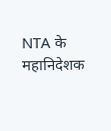NTA के महानिदेशक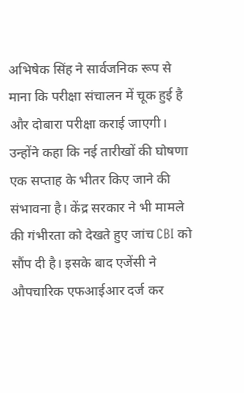अभिषेक सिंह ने सार्वजनिक रूप से माना कि परीक्षा संचालन में चूक हुई है और दोबारा परीक्षा कराई जाएगी। उन्होंने कहा कि नई तारीखों की घोषणा एक सप्ताह के भीतर किए जाने की संभावना है। केंद्र सरकार ने भी मामले की गंभीरता को देखते हुए जांच CBI को सौंप दी है। इसके बाद एजेंसी ने औपचारिक एफआईआर दर्ज कर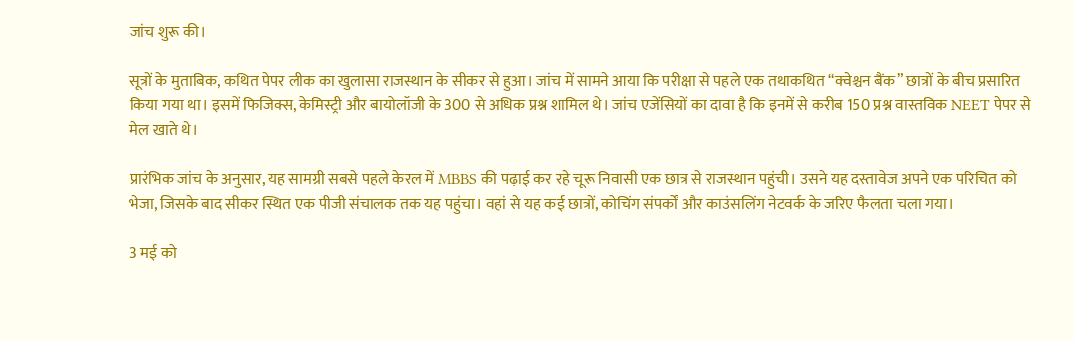जांच शुरू की।

सूत्रों के मुताबिक, कथित पेपर लीक का खुलासा राजस्थान के सीकर से हुआ। जांच में सामने आया कि परीक्षा से पहले एक तथाकथित “क्वेश्चन बैंक” छात्रों के बीच प्रसारित किया गया था। इसमें फिजिक्स, केमिस्ट्री और बायोलॉजी के 300 से अधिक प्रश्न शामिल थे। जांच एजेंसियों का दावा है कि इनमें से करीब 150 प्रश्न वास्तविक NEET पेपर से मेल खाते थे।

प्रारंभिक जांच के अनुसार, यह सामग्री सबसे पहले केरल में MBBS की पढ़ाई कर रहे चूरू निवासी एक छात्र से राजस्थान पहुंची। उसने यह दस्तावेज अपने एक परिचित को भेजा, जिसके बाद सीकर स्थित एक पीजी संचालक तक यह पहुंचा। वहां से यह कई छात्रों, कोचिंग संपर्कों और काउंसलिंग नेटवर्क के जरिए फैलता चला गया।

3 मई को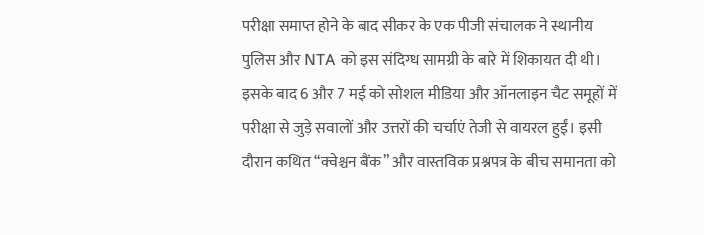परीक्षा समाप्त होने के बाद सीकर के एक पीजी संचालक ने स्थानीय पुलिस और NTA को इस संदिग्ध सामग्री के बारे में शिकायत दी थी। इसके बाद 6 और 7 मई को सोशल मीडिया और ऑनलाइन चैट समूहों में परीक्षा से जुड़े सवालों और उत्तरों की चर्चाएं तेजी से वायरल हुईं। इसी दौरान कथित “क्वेश्चन बैंक” और वास्तविक प्रश्नपत्र के बीच समानता को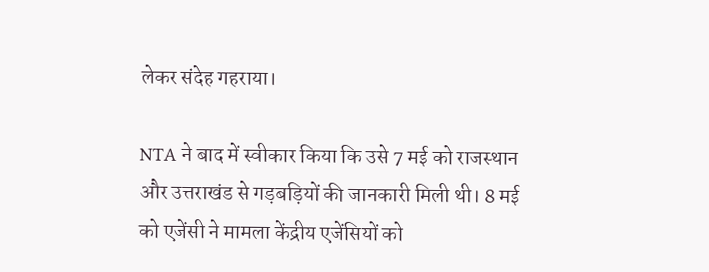लेकर संदेह गहराया।

NTA ने बाद में स्वीकार किया कि उसे 7 मई को राजस्थान और उत्तराखंड से गड़बड़ियों की जानकारी मिली थी। 8 मई को एजेंसी ने मामला केंद्रीय एजेंसियों को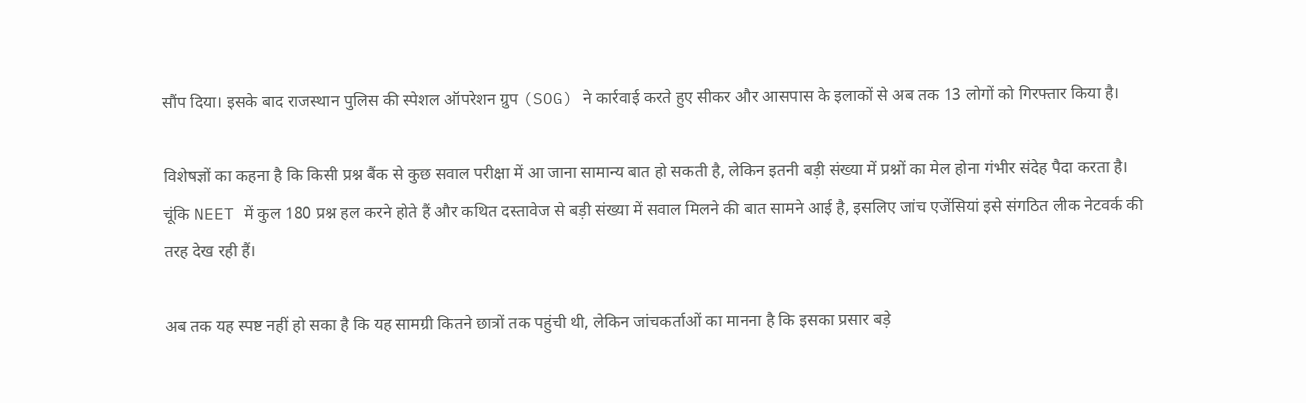सौंप दिया। इसके बाद राजस्थान पुलिस की स्पेशल ऑपरेशन ग्रुप (SOG) ने कार्रवाई करते हुए सीकर और आसपास के इलाकों से अब तक 13 लोगों को गिरफ्तार किया है।

विशेषज्ञों का कहना है कि किसी प्रश्न बैंक से कुछ सवाल परीक्षा में आ जाना सामान्य बात हो सकती है, लेकिन इतनी बड़ी संख्या में प्रश्नों का मेल होना गंभीर संदेह पैदा करता है। चूंकि NEET में कुल 180 प्रश्न हल करने होते हैं और कथित दस्तावेज से बड़ी संख्या में सवाल मिलने की बात सामने आई है, इसलिए जांच एजेंसियां इसे संगठित लीक नेटवर्क की तरह देख रही हैं।

अब तक यह स्पष्ट नहीं हो सका है कि यह सामग्री कितने छात्रों तक पहुंची थी, लेकिन जांचकर्ताओं का मानना है कि इसका प्रसार बड़े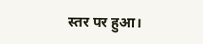स्तर पर हुआ।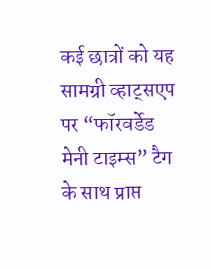कई छात्रों को यह सामग्री व्हाट्सएप पर “फॉरवर्डेड मेनी टाइम्स” टैग के साथ प्राप्त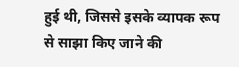हुई थी, जिससे इसके व्यापक रूप से साझा किए जाने की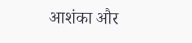आशंका और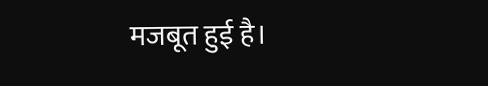मजबूत हुई है।